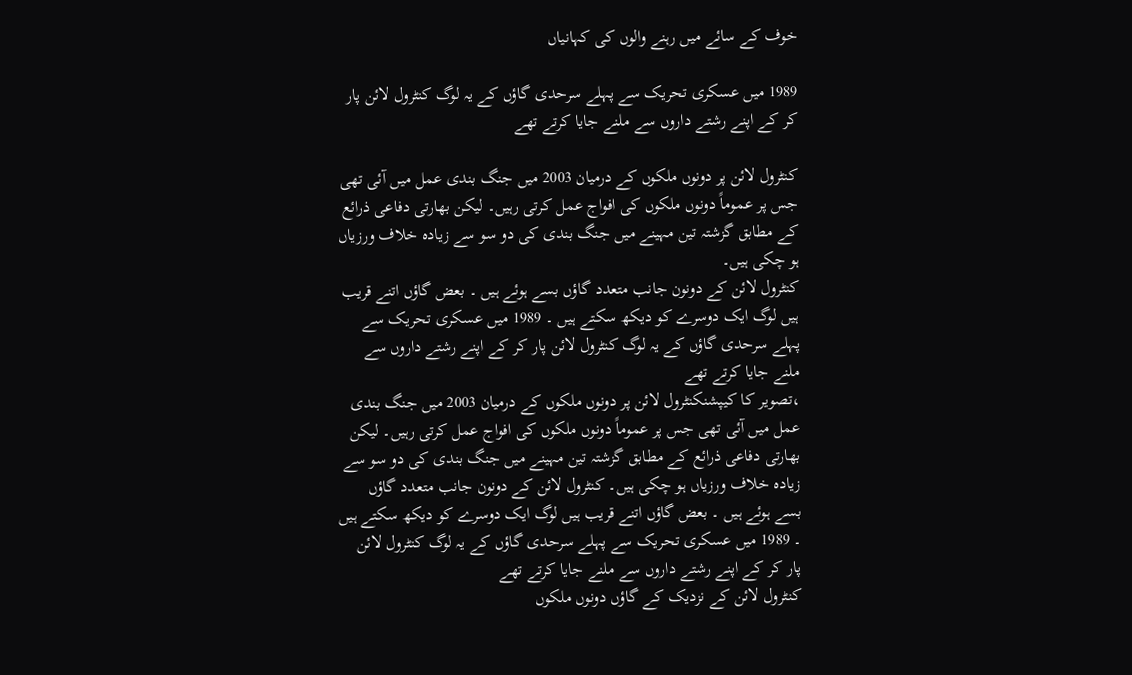خوف کے سائے میں رہنے والوں کی کہانیاں

1989 میں عسکری تحریک سے پہلے سرحدی گاؤں کے یہ لوگ کنٹرول لائن پار کر کے اپنے رشتے داروں سے ملنے جایا کرتے تھے

کنٹرول لائن پر دونوں ملکوں کے درمیان 2003 میں جنگ بندی عمل میں آئی تھی جس پر عموماً دونوں ملکوں کی افواج عمل کرتی رہیں۔ لیکن بھارتی دفاعی ذرائع کے مطابق گزشتہ تین مہینے میں جنگ بندی کی دو سو سے زیادہ خلاف ورزیاں ہو چکی ہیں۔
کنٹرول لائن کے دونون جانب متعدد گاؤں بسے ہوئے ہیں ۔ بعض گاؤں اتنے قریب ہیں لوگ ایک دوسرے کو دیکھ سکتے ہیں ۔ 1989 میں عسکری تحریک سے پہلے سرحدی گاؤں کے یہ لوگ کنٹرول لائن پار کر کے اپنے رشتے داروں سے ملنے جایا کرتے تھے
،تصویر کا کیپشنکنٹرول لائن پر دونوں ملکوں کے درمیان 2003 میں جنگ بندی عمل میں آئی تھی جس پر عموماً دونوں ملکوں کی افواج عمل کرتی رہیں۔ لیکن بھارتی دفاعی ذرائع کے مطابق گزشتہ تین مہینے میں جنگ بندی کی دو سو سے زیادہ خلاف ورزیاں ہو چکی ہیں۔ کنٹرول لائن کے دونون جانب متعدد گاؤں بسے ہوئے ہیں ۔ بعض گاؤں اتنے قریب ہیں لوگ ایک دوسرے کو دیکھ سکتے ہیں ۔ 1989 میں عسکری تحریک سے پہلے سرحدی گاؤں کے یہ لوگ کنٹرول لائن پار کر کے اپنے رشتے داروں سے ملنے جایا کرتے تھے
کنٹرول لائن کے نزدیک کے گاؤں دونوں ملکوں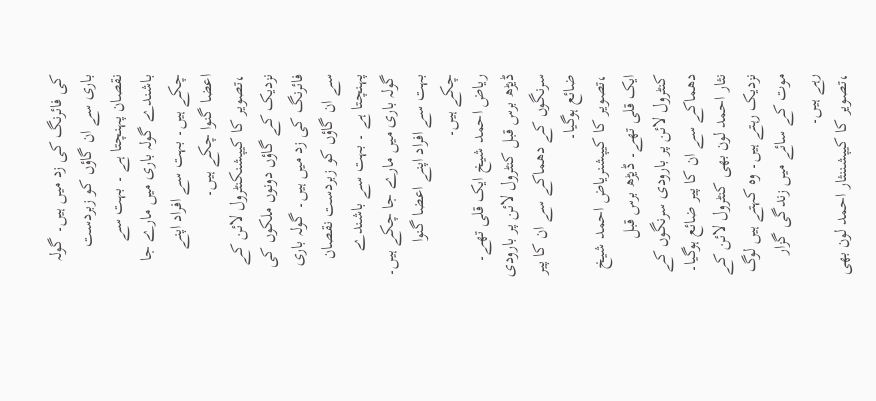کی فائرنگ کی زد میں ہیں۔ گولہ باری سے ان گاؤں کو زبردست نقصان پہنچتا ہے ۔ بہت سے باشندے گولہ باری میں مارے جا چکے ہیں۔ بہت سے افراد اپنے اعضا گنوا چکے ہیں۔
،تصویر کا کیپشنکنٹرول لائن کے نزدیک کے گاؤں دونوں ملکوں کی فائرنگ کی زد میں ہیں۔ گولہ باری سے ان گاؤں کو زبردست نقصان پہنچتا ہے ۔ بہت سے باشندے گولہ باری میں مارے جا چکے ہیں۔ بہت سے افراد اپنے اعضا گنوا چکے ہیں۔
ریاض احمد شیخ ایک قلی تھے۔ ڈیڑھ برس قبل کنٹرول لائن پر بارودی سرنگوں کے دھماکے سے ان کا پیر ضائع ہوگیا۔
،تصویر کا کیپشنریاض احمد شیخ ایک قلی تھے۔ ڈیڑھ برس قبل کنٹرول لائن پر بارودی سرنگوں کے دھماکے سے ان کا پیر ضائع ہوگیا۔
نثار احمد لون بھی کنٹرول لائن کے نزدیک رہتے ہیں۔ وہ کہتے ہیں لوگ موت کے سائے میں زندگی گزار رہے ہیں۔
،تصویر کا کیپشننثار احمد لون بھی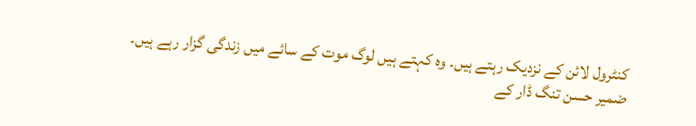کنٹرول لائن کے نزدیک رہتے ہیں۔ وہ کہتے ہیں لوگ موت کے سائے میں زندگی گزار رہے ہیں۔
ضمیر حسن تنگ ڈار کے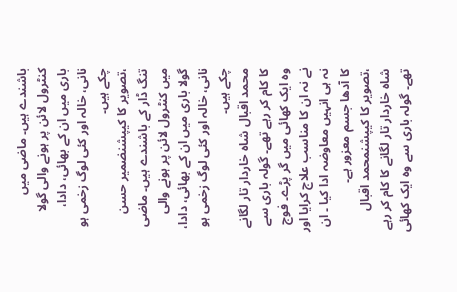باشندے ہیں۔ ماضی میں کنٹرول لائن پر ہونے والی گولا باری میں ان کے بھائی، دادا، نانی، خالہ اور کئی لوگ زخمی ہو چکے ہیں۔
،تصویر کا کیپشنضمیر حسن تنگ ڈار کے باشندے ہیں۔ ماضی میں کنٹرول لائن پر ہونے والی گولا باری میں ان کے بھائی، دادا، نانی، خالہ اور کئی لوگ زخمی ہو چکے ہیں۔
محمد اقبال شاہ خاردار تار لگانے کا کام کر رہے تھے۔ گولہ باری سے وہ ایک کھائی میں گر پڑے۔ فوج نے نہ ان کا مناسب علاج کرایا اور نہ ہی انہیں معاوضہ ادا کیا ۔ ان کا آدھا جسم معزور ہے۔
،تصویر کا کیپشنمحمد اقبال شاہ خاردار تار لگانے کا کام کر رہے تھے۔ گولہ باری سے وہ ایک کھائی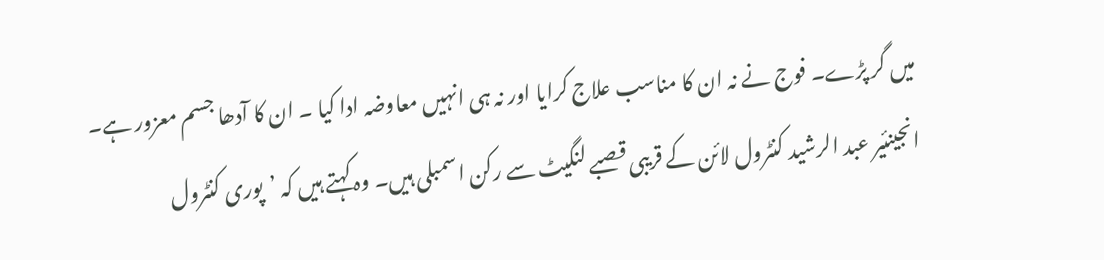میں گر پڑے۔ فوج نے نہ ان کا مناسب علاج کرایا اور نہ ہی انہیں معاوضہ ادا کیا ۔ ان کا آدھا جسم معزور ہے۔
انجینئیر عبد الرشید کنٹرول لائن کے قریبی قصبے لنگیٹ سے رکن اسمبلی ہیں۔ وہ کہتے ہیں کہ ’پوری کنٹرول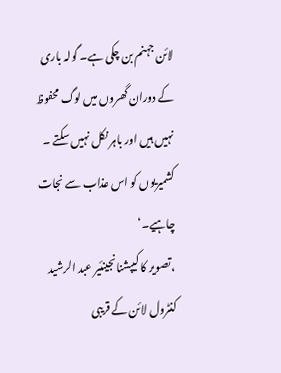لائن جہنم بن چکی ہے۔ گولہ باری کے دوران گھروں میں لوگ محفوظ نہیں ہیں اور باہر نکل نہیں سکتے ۔ کشمیریوں کو اس عذاب سے نجات چاہیے۔‘
،تصویر کا کیپشنانجینئیر عبد الرشید کنٹرول لائن کے قریبی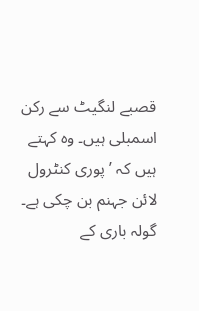قصبے لنگیٹ سے رکن اسمبلی ہیں۔ وہ کہتے ہیں کہ ’پوری کنٹرول لائن جہنم بن چکی ہے۔ گولہ باری کے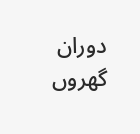دوران گھروں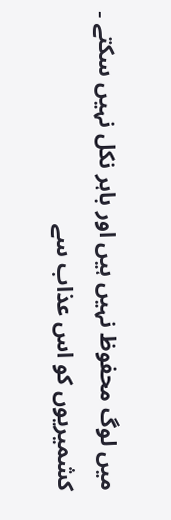میں لوگ محفوظ نہیں ہیں اور باہر نکل نہیں سکتے ۔ کشمیریوں کو اس عذاب سے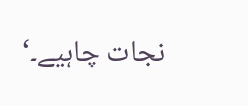نجات چاہیے۔‘